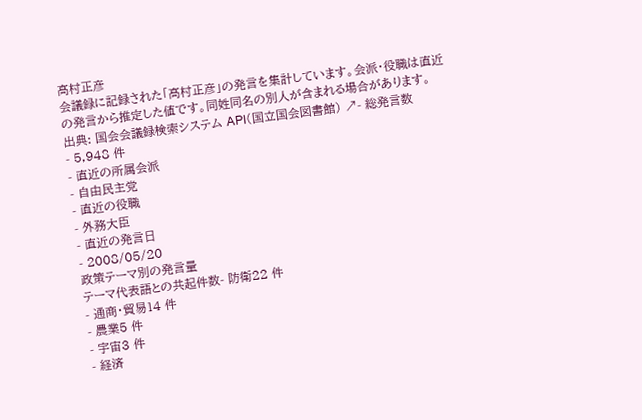高村正彦
会議録に記録された「高村正彦」の発言を集計しています。会派・役職は直近の発言から推定した値です。同姓同名の別人が含まれる場合があります。
出典: 国会会議録検索システム API(国立国会図書館) ↗- 総発言数
- 5,948 件
- 直近の所属会派
- 自由民主党
- 直近の役職
- 外務大臣
- 直近の発言日
- 2008/05/20
政策テーマ別の発言量
テーマ代表語との共起件数- 防衛22 件
- 通商・貿易14 件
- 農業5 件
- 宇宙3 件
- 経済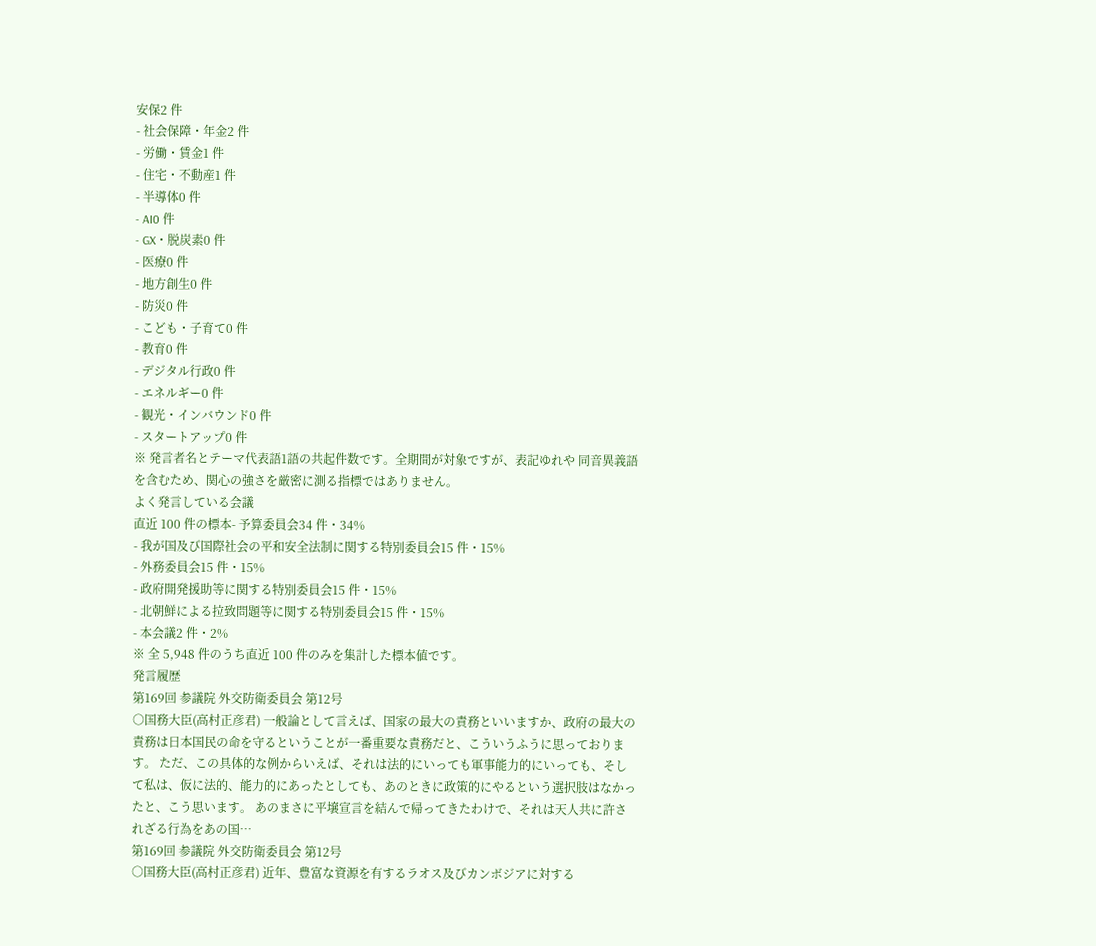安保2 件
- 社会保障・年金2 件
- 労働・賃金1 件
- 住宅・不動産1 件
- 半導体0 件
- AI0 件
- GX・脱炭素0 件
- 医療0 件
- 地方創生0 件
- 防災0 件
- こども・子育て0 件
- 教育0 件
- デジタル行政0 件
- エネルギー0 件
- 観光・インバウンド0 件
- スタートアップ0 件
※ 発言者名とテーマ代表語1語の共起件数です。全期間が対象ですが、表記ゆれや 同音異義語を含むため、関心の強さを厳密に測る指標ではありません。
よく発言している会議
直近 100 件の標本- 予算委員会34 件・34%
- 我が国及び国際社会の平和安全法制に関する特別委員会15 件・15%
- 外務委員会15 件・15%
- 政府開発援助等に関する特別委員会15 件・15%
- 北朝鮮による拉致問題等に関する特別委員会15 件・15%
- 本会議2 件・2%
※ 全 5,948 件のうち直近 100 件のみを集計した標本値です。
発言履歴
第169回 参議院 外交防衛委員会 第12号
○国務大臣(高村正彦君) 一般論として言えば、国家の最大の責務といいますか、政府の最大の責務は日本国民の命を守るということが一番重要な責務だと、こういうふうに思っております。 ただ、この具体的な例からいえば、それは法的にいっても軍事能力的にいっても、そして私は、仮に法的、能力的にあったとしても、あのときに政策的にやるという選択肢はなかったと、こう思います。 あのまさに平壌宣言を結んで帰ってきたわけで、それは天人共に許されざる行為をあの国…
第169回 参議院 外交防衛委員会 第12号
○国務大臣(高村正彦君) 近年、豊富な資源を有するラオス及びカンボジアに対する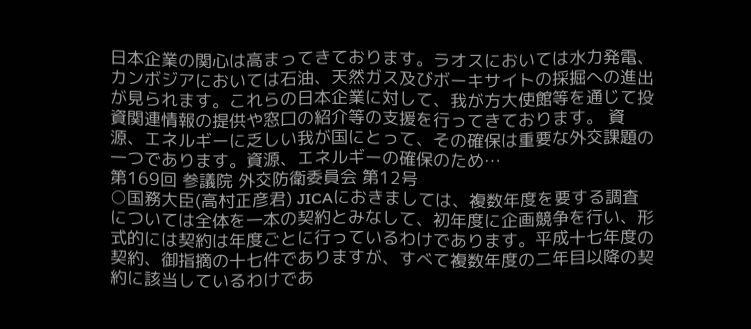日本企業の関心は高まってきております。ラオスにおいては水力発電、カンボジアにおいては石油、天然ガス及びボーキサイトの採掘への進出が見られます。これらの日本企業に対して、我が方大使館等を通じて投資関連情報の提供や窓口の紹介等の支援を行ってきております。 資源、エネルギーに乏しい我が国にとって、その確保は重要な外交課題の一つであります。資源、エネルギーの確保のため…
第169回 参議院 外交防衛委員会 第12号
○国務大臣(高村正彦君) JICAにおきましては、複数年度を要する調査については全体を一本の契約とみなして、初年度に企画競争を行い、形式的には契約は年度ごとに行っているわけであります。平成十七年度の契約、御指摘の十七件でありますが、すべて複数年度の二年目以降の契約に該当しているわけであ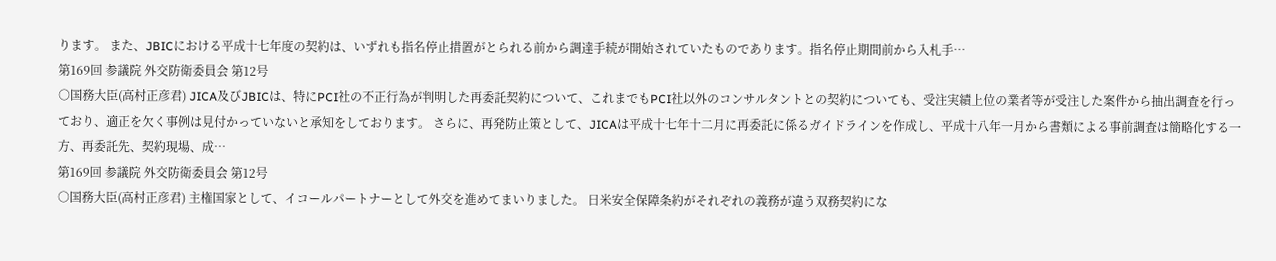ります。 また、JBICにおける平成十七年度の契約は、いずれも指名停止措置がとられる前から調達手続が開始されていたものであります。指名停止期間前から入札手…
第169回 参議院 外交防衛委員会 第12号
○国務大臣(高村正彦君) JICA及びJBICは、特にPCI社の不正行為が判明した再委託契約について、これまでもPCI社以外のコンサルタントとの契約についても、受注実績上位の業者等が受注した案件から抽出調査を行っており、適正を欠く事例は見付かっていないと承知をしております。 さらに、再発防止策として、JICAは平成十七年十二月に再委託に係るガイドラインを作成し、平成十八年一月から書類による事前調査は簡略化する一方、再委託先、契約現場、成…
第169回 参議院 外交防衛委員会 第12号
○国務大臣(高村正彦君) 主権国家として、イコールパートナーとして外交を進めてまいりました。 日米安全保障条約がそれぞれの義務が違う双務契約にな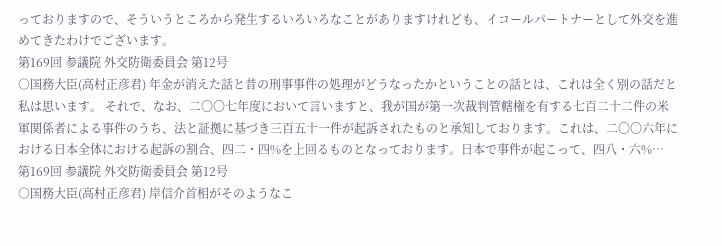っておりますので、そういうところから発生するいろいろなことがありますけれども、イコールパートナーとして外交を進めてきたわけでございます。
第169回 参議院 外交防衛委員会 第12号
○国務大臣(高村正彦君) 年金が消えた話と昔の刑事事件の処理がどうなったかということの話とは、これは全く別の話だと私は思います。 それで、なお、二〇〇七年度において言いますと、我が国が第一次裁判管轄権を有する七百二十二件の米軍関係者による事件のうち、法と証拠に基づき三百五十一件が起訴されたものと承知しております。これは、二〇〇六年における日本全体における起訴の割合、四二・四%を上回るものとなっております。日本で事件が起こって、四八・六%…
第169回 参議院 外交防衛委員会 第12号
○国務大臣(高村正彦君) 岸信介首相がそのようなこ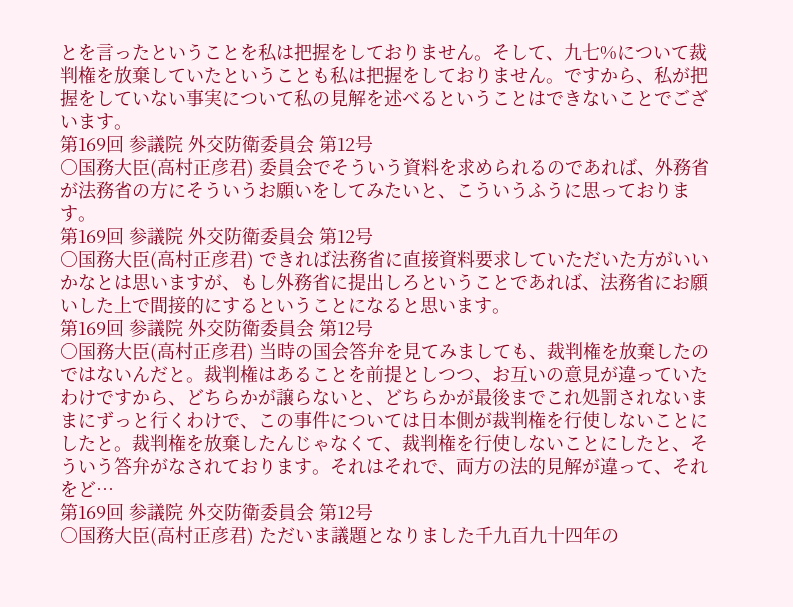とを言ったということを私は把握をしておりません。そして、九七%について裁判権を放棄していたということも私は把握をしておりません。ですから、私が把握をしていない事実について私の見解を述べるということはできないことでございます。
第169回 参議院 外交防衛委員会 第12号
○国務大臣(高村正彦君) 委員会でそういう資料を求められるのであれば、外務省が法務省の方にそういうお願いをしてみたいと、こういうふうに思っております。
第169回 参議院 外交防衛委員会 第12号
○国務大臣(高村正彦君) できれば法務省に直接資料要求していただいた方がいいかなとは思いますが、もし外務省に提出しろということであれば、法務省にお願いした上で間接的にするということになると思います。
第169回 参議院 外交防衛委員会 第12号
○国務大臣(高村正彦君) 当時の国会答弁を見てみましても、裁判権を放棄したのではないんだと。裁判権はあることを前提としつつ、お互いの意見が違っていたわけですから、どちらかが譲らないと、どちらかが最後までこれ処罰されないままにずっと行くわけで、この事件については日本側が裁判権を行使しないことにしたと。裁判権を放棄したんじゃなくて、裁判権を行使しないことにしたと、そういう答弁がなされております。それはそれで、両方の法的見解が違って、それをど…
第169回 参議院 外交防衛委員会 第12号
○国務大臣(高村正彦君) ただいま議題となりました千九百九十四年の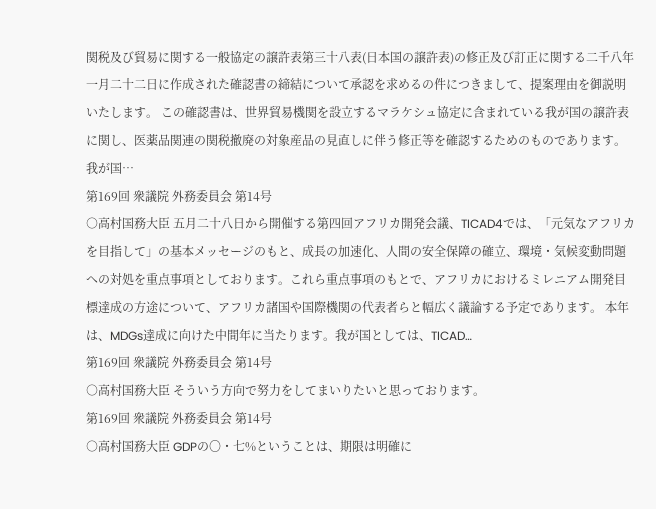関税及び貿易に関する一般協定の譲許表第三十八表(日本国の譲許表)の修正及び訂正に関する二千八年一月二十二日に作成された確認書の締結について承認を求めるの件につきまして、提案理由を御説明いたします。 この確認書は、世界貿易機関を設立するマラケシュ協定に含まれている我が国の譲許表に関し、医薬品関連の関税撤廃の対象産品の見直しに伴う修正等を確認するためのものであります。 我が国…
第169回 衆議院 外務委員会 第14号
○高村国務大臣 五月二十八日から開催する第四回アフリカ開発会議、TICAD4では、「元気なアフリカを目指して」の基本メッセージのもと、成長の加速化、人間の安全保障の確立、環境・気候変動問題への対処を重点事項としております。これら重点事項のもとで、アフリカにおけるミレニアム開発目標達成の方途について、アフリカ諸国や国際機関の代表者らと幅広く議論する予定であります。 本年は、MDGs達成に向けた中間年に当たります。我が国としては、TICAD…
第169回 衆議院 外務委員会 第14号
○高村国務大臣 そういう方向で努力をしてまいりたいと思っております。
第169回 衆議院 外務委員会 第14号
○高村国務大臣 GDPの〇・七%ということは、期限は明確に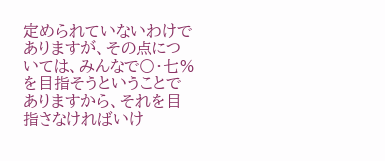定められていないわけでありますが、その点については、みんなで〇・七%を目指そうということでありますから、それを目指さなければいけ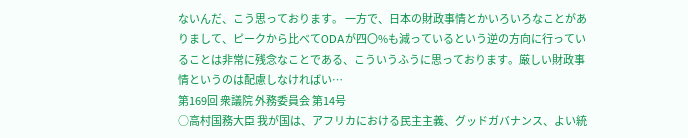ないんだ、こう思っております。 一方で、日本の財政事情とかいろいろなことがありまして、ピークから比べてODAが四〇%も減っているという逆の方向に行っていることは非常に残念なことである、こういうふうに思っております。厳しい財政事情というのは配慮しなければい…
第169回 衆議院 外務委員会 第14号
○高村国務大臣 我が国は、アフリカにおける民主主義、グッドガバナンス、よい統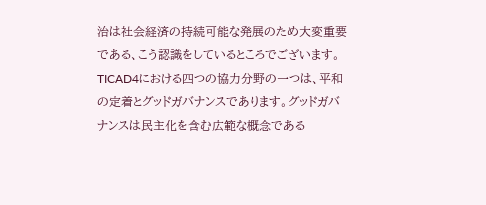治は社会経済の持続可能な発展のため大変重要である、こう認識をしているところでございます。 TICAD4における四つの協力分野の一つは、平和の定着とグッドガバナンスであります。グッドガバナンスは民主化を含む広範な概念である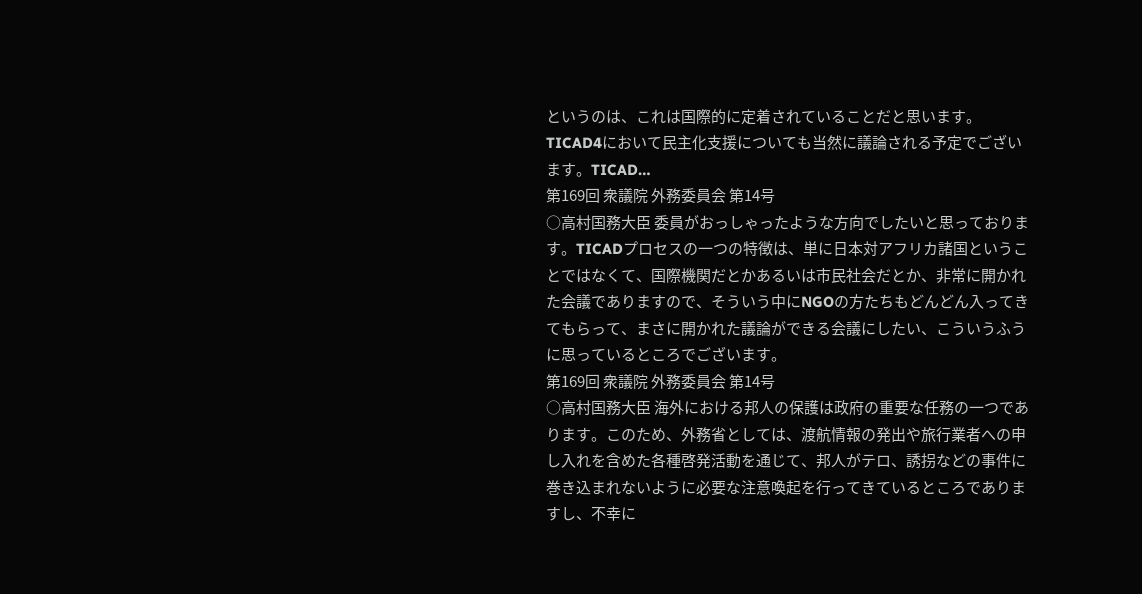というのは、これは国際的に定着されていることだと思います。 TICAD4において民主化支援についても当然に議論される予定でございます。TICAD…
第169回 衆議院 外務委員会 第14号
○高村国務大臣 委員がおっしゃったような方向でしたいと思っております。TICADプロセスの一つの特徴は、単に日本対アフリカ諸国ということではなくて、国際機関だとかあるいは市民社会だとか、非常に開かれた会議でありますので、そういう中にNGOの方たちもどんどん入ってきてもらって、まさに開かれた議論ができる会議にしたい、こういうふうに思っているところでございます。
第169回 衆議院 外務委員会 第14号
○高村国務大臣 海外における邦人の保護は政府の重要な任務の一つであります。このため、外務省としては、渡航情報の発出や旅行業者への申し入れを含めた各種啓発活動を通じて、邦人がテロ、誘拐などの事件に巻き込まれないように必要な注意喚起を行ってきているところでありますし、不幸に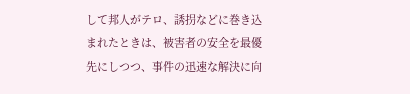して邦人がテロ、誘拐などに巻き込まれたときは、被害者の安全を最優先にしつつ、事件の迅速な解決に向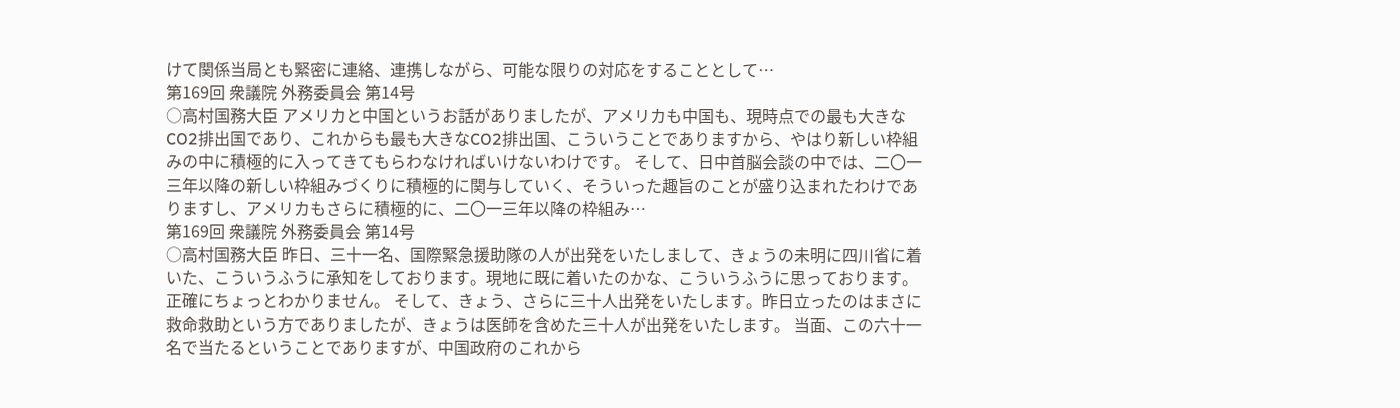けて関係当局とも緊密に連絡、連携しながら、可能な限りの対応をすることとして…
第169回 衆議院 外務委員会 第14号
○高村国務大臣 アメリカと中国というお話がありましたが、アメリカも中国も、現時点での最も大きなCO2排出国であり、これからも最も大きなCO2排出国、こういうことでありますから、やはり新しい枠組みの中に積極的に入ってきてもらわなければいけないわけです。 そして、日中首脳会談の中では、二〇一三年以降の新しい枠組みづくりに積極的に関与していく、そういった趣旨のことが盛り込まれたわけでありますし、アメリカもさらに積極的に、二〇一三年以降の枠組み…
第169回 衆議院 外務委員会 第14号
○高村国務大臣 昨日、三十一名、国際緊急援助隊の人が出発をいたしまして、きょうの未明に四川省に着いた、こういうふうに承知をしております。現地に既に着いたのかな、こういうふうに思っております。正確にちょっとわかりません。 そして、きょう、さらに三十人出発をいたします。昨日立ったのはまさに救命救助という方でありましたが、きょうは医師を含めた三十人が出発をいたします。 当面、この六十一名で当たるということでありますが、中国政府のこれから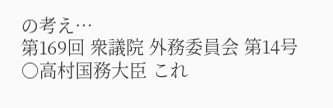の考え…
第169回 衆議院 外務委員会 第14号
○高村国務大臣 これ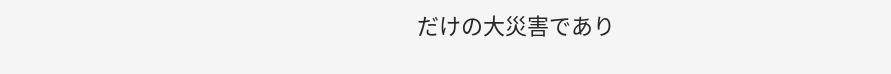だけの大災害であり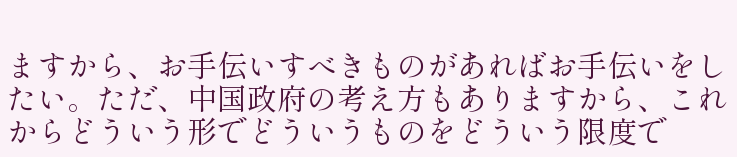ますから、お手伝いすべきものがあればお手伝いをしたい。ただ、中国政府の考え方もありますから、これからどういう形でどういうものをどういう限度で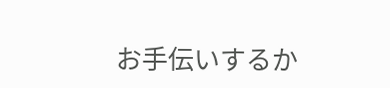お手伝いするか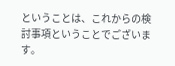ということは、これからの検討事項ということでございます。